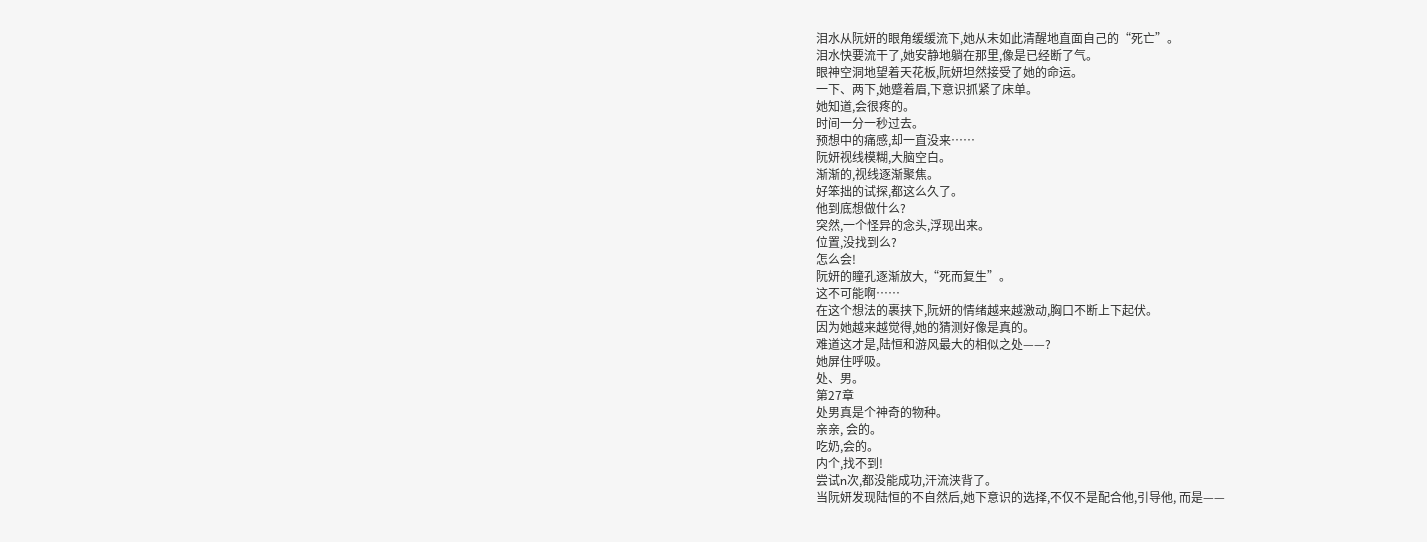泪水从阮妍的眼角缓缓流下,她从未如此清醒地直面自己的“死亡”。
泪水快要流干了,她安静地躺在那里,像是已经断了气。
眼神空洞地望着天花板,阮妍坦然接受了她的命运。
一下、两下,她蹙着眉,下意识抓紧了床单。
她知道,会很疼的。
时间一分一秒过去。
预想中的痛感,却一直没来……
阮妍视线模糊,大脑空白。
渐渐的,视线逐渐聚焦。
好笨拙的试探,都这么久了。
他到底想做什么?
突然,一个怪异的念头,浮现出来。
位置,没找到么?
怎么会!
阮妍的瞳孔逐渐放大,“死而复生”。
这不可能啊……
在这个想法的裹挟下,阮妍的情绪越来越激动,胸口不断上下起伏。
因为她越来越觉得,她的猜测好像是真的。
难道这才是,陆恒和游风最大的相似之处——?
她屏住呼吸。
处、男。
第27章
处男真是个神奇的物种。
亲亲, 会的。
吃奶,会的。
内个,找不到!
尝试n次,都没能成功,汗流浃背了。
当阮妍发现陆恒的不自然后,她下意识的选择,不仅不是配合他,引导他, 而是——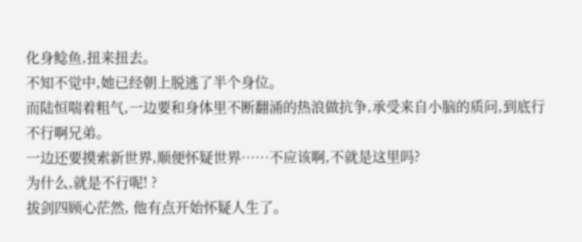化身鲶鱼,扭来扭去。
不知不觉中,她已经朝上脱逃了半个身位。
而陆恒喘着粗气,一边要和身体里不断翻涌的热浪做抗争,承受来自小脑的质问,到底行不行啊兄弟。
一边还要摸索新世界,顺便怀疑世界……不应该啊,不就是这里吗?
为什么,就是不行呢! ?
拔剑四顾心茫然, 他有点开始怀疑人生了。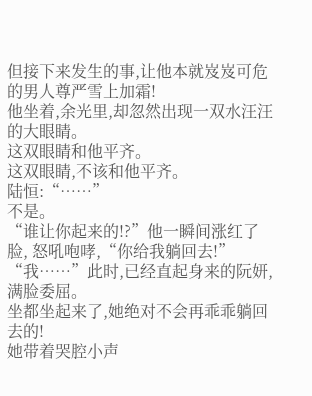但接下来发生的事,让他本就岌岌可危的男人尊严雪上加霜!
他坐着,余光里,却忽然出现一双水汪汪的大眼睛。
这双眼睛和他平齐。
这双眼睛,不该和他平齐。
陆恒:“……”
不是。
“谁让你起来的!?”他一瞬间涨红了脸, 怒吼咆哮,“你给我躺回去!”
“我……”此时,已经直起身来的阮妍,满脸委屈。
坐都坐起来了,她绝对不会再乖乖躺回去的!
她带着哭腔小声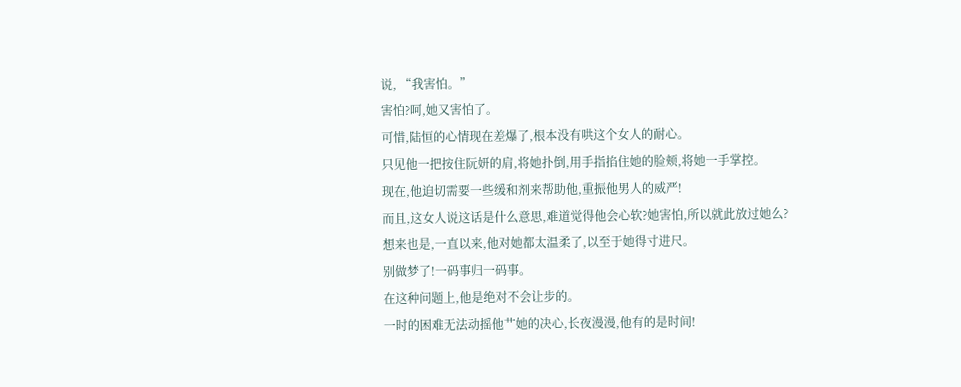说, “我害怕。”
害怕?呵,她又害怕了。
可惜,陆恒的心情现在差爆了,根本没有哄这个女人的耐心。
只见他一把按住阮妍的肩,将她扑倒,用手指掐住她的脸颊,将她一手掌控。
现在,他迫切需要一些缓和剂来帮助他,重振他男人的威严!
而且,这女人说这话是什么意思,难道觉得他会心软?她害怕,所以就此放过她么?
想来也是,一直以来,他对她都太温柔了,以至于她得寸进尺。
别做梦了!一码事归一码事。
在这种问题上,他是绝对不会让步的。
一时的困难无法动摇他艹她的决心,长夜漫漫,他有的是时间!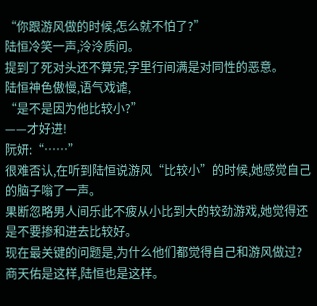“你跟游风做的时候,怎么就不怕了?”
陆恒冷笑一声,泠泠质问。
提到了死对头还不算完,字里行间满是对同性的恶意。
陆恒神色傲慢,语气戏谑,
“是不是因为他比较小?”
——才好进!
阮妍:“……”
很难否认,在听到陆恒说游风“比较小”的时候,她感觉自己的脑子嗡了一声。
果断忽略男人间乐此不疲从小比到大的较劲游戏,她觉得还是不要掺和进去比较好。
现在最关键的问题是,为什么他们都觉得自己和游风做过?
商天佑是这样,陆恒也是这样。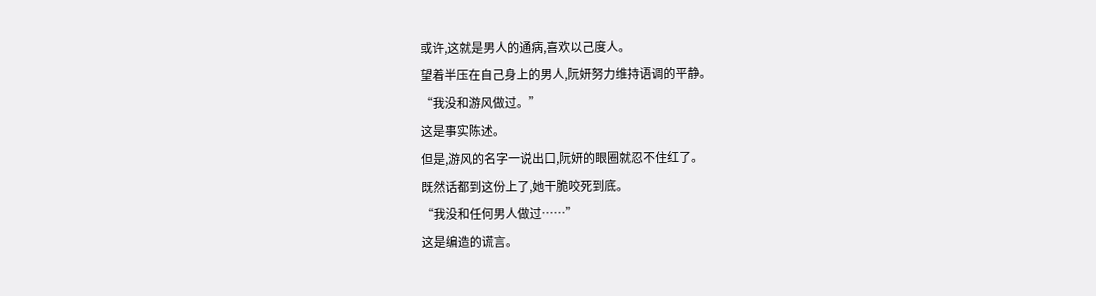或许,这就是男人的通病,喜欢以己度人。
望着半压在自己身上的男人,阮妍努力维持语调的平静。
“我没和游风做过。”
这是事实陈述。
但是,游风的名字一说出口,阮妍的眼圈就忍不住红了。
既然话都到这份上了,她干脆咬死到底。
“我没和任何男人做过……”
这是编造的谎言。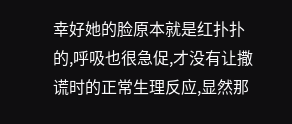幸好她的脸原本就是红扑扑的,呼吸也很急促,才没有让撒谎时的正常生理反应,显然那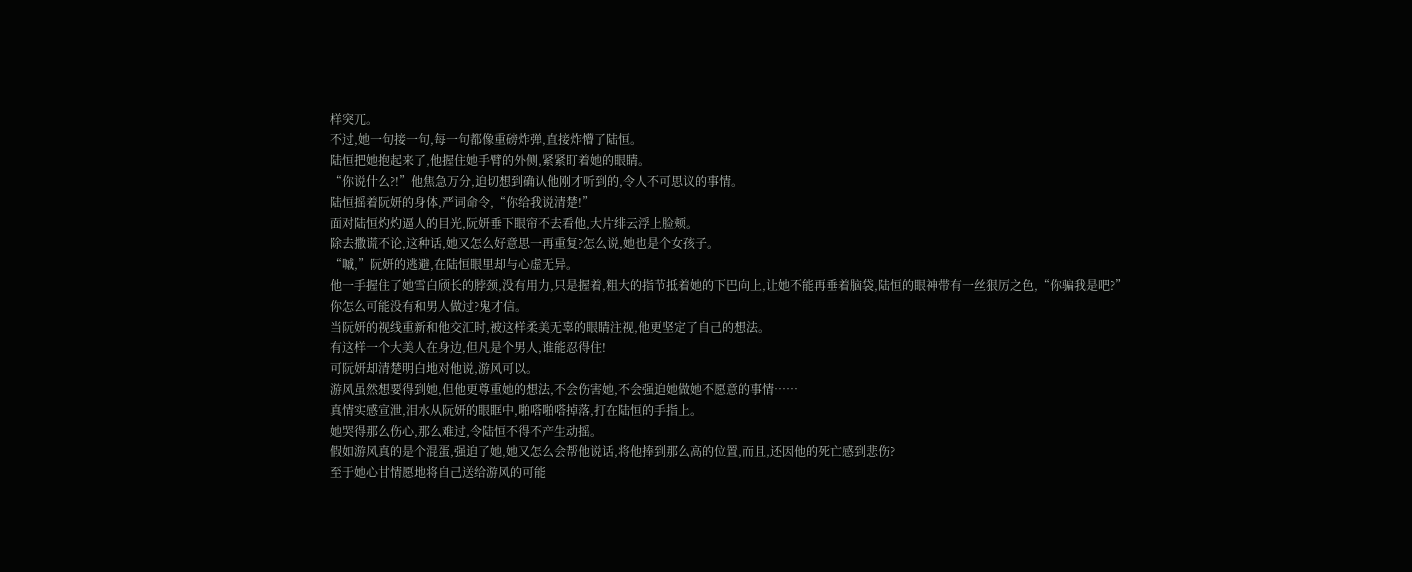样突兀。
不过,她一句接一句,每一句都像重磅炸弹,直接炸懵了陆恒。
陆恒把她抱起来了,他握住她手臂的外侧,紧紧盯着她的眼睛。
“你说什么?!”他焦急万分,迫切想到确认他刚才听到的,令人不可思议的事情。
陆恒摇着阮妍的身体,严词命令,“你给我说清楚!”
面对陆恒灼灼逼人的目光,阮妍垂下眼帘不去看他,大片绯云浮上脸颊。
除去撒谎不论,这种话,她又怎么好意思一再重复?怎么说,她也是个女孩子。
“嘁,”阮妍的逃避,在陆恒眼里却与心虚无异。
他一手握住了她雪白颀长的脖颈,没有用力,只是握着,粗大的指节抵着她的下巴向上,让她不能再垂着脑袋,陆恒的眼神带有一丝狠厉之色,“你骗我是吧?”
你怎么可能没有和男人做过?鬼才信。
当阮妍的视线重新和他交汇时,被这样柔美无辜的眼睛注视,他更坚定了自己的想法。
有这样一个大美人在身边,但凡是个男人,谁能忍得住!
可阮妍却清楚明白地对他说,游风可以。
游风虽然想要得到她,但他更尊重她的想法,不会伤害她,不会强迫她做她不愿意的事情……
真情实感宣泄,泪水从阮妍的眼眶中,啪嗒啪嗒掉落,打在陆恒的手指上。
她哭得那么伤心,那么难过,令陆恒不得不产生动摇。
假如游风真的是个混蛋,强迫了她,她又怎么会帮他说话,将他捧到那么高的位置,而且,还因他的死亡感到悲伤?
至于她心甘情愿地将自己送给游风的可能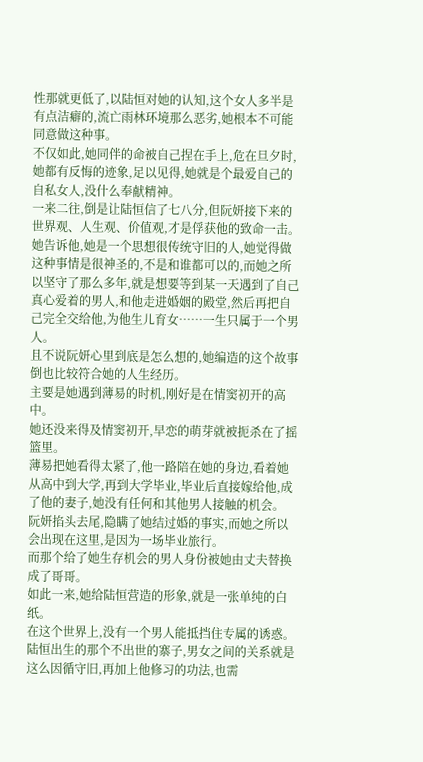性那就更低了,以陆恒对她的认知,这个女人多半是有点洁癖的,流亡雨林环境那么恶劣,她根本不可能同意做这种事。
不仅如此,她同伴的命被自己捏在手上,危在旦夕时,她都有反悔的迹象,足以见得,她就是个最爱自己的自私女人,没什么奉献精神。
一来二往,倒是让陆恒信了七八分,但阮妍接下来的世界观、人生观、价值观,才是俘获他的致命一击。
她告诉他,她是一个思想很传统守旧的人,她觉得做这种事情是很神圣的,不是和谁都可以的,而她之所以坚守了那么多年,就是想要等到某一天遇到了自己真心爱着的男人,和他走进婚姻的殿堂,然后再把自己完全交给他,为他生儿育女……一生只属于一个男人。
且不说阮妍心里到底是怎么想的,她编造的这个故事倒也比较符合她的人生经历。
主要是她遇到薄易的时机,刚好是在情窦初开的高中。
她还没来得及情窦初开,早恋的萌芽就被扼杀在了摇篮里。
薄易把她看得太紧了,他一路陪在她的身边,看着她从高中到大学,再到大学毕业,毕业后直接嫁给他,成了他的妻子,她没有任何和其他男人接触的机会。
阮妍掐头去尾,隐瞒了她结过婚的事实,而她之所以会出现在这里,是因为一场毕业旅行。
而那个给了她生存机会的男人身份被她由丈夫替换成了哥哥。
如此一来,她给陆恒营造的形象,就是一张单纯的白纸。
在这个世界上,没有一个男人能抵挡住专属的诱惑。
陆恒出生的那个不出世的寨子,男女之间的关系就是这么因循守旧,再加上他修习的功法,也需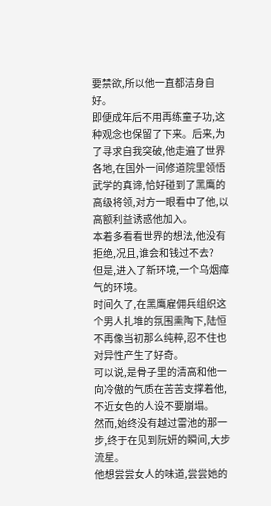要禁欲,所以他一直都洁身自好。
即便成年后不用再练童子功,这种观念也保留了下来。后来,为了寻求自我突破,他走遍了世界各地,在国外一间修道院里领悟武学的真谛,恰好碰到了黑鹰的高级将领,对方一眼看中了他,以高额利益诱惑他加入。
本着多看看世界的想法,他没有拒绝,况且,谁会和钱过不去?
但是,进入了新环境,一个乌烟瘴气的环境。
时间久了,在黑鹰雇佣兵组织这个男人扎堆的氛围熏陶下,陆恒不再像当初那么纯粹,忍不住也对异性产生了好奇。
可以说,是骨子里的清高和他一向冷傲的气质在苦苦支撑着他,不近女色的人设不要崩塌。
然而,始终没有越过雷池的那一步,终于在见到阮妍的瞬间,大步流星。
他想尝尝女人的味道,尝尝她的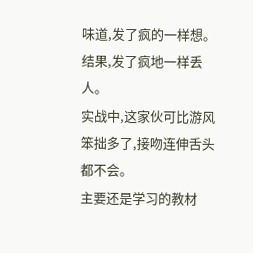味道,发了疯的一样想。
结果,发了疯地一样丢人。
实战中,这家伙可比游风笨拙多了,接吻连伸舌头都不会。
主要还是学习的教材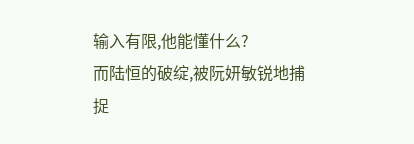输入有限,他能懂什么?
而陆恒的破绽,被阮妍敏锐地捕捉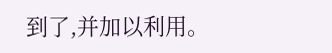到了,并加以利用。